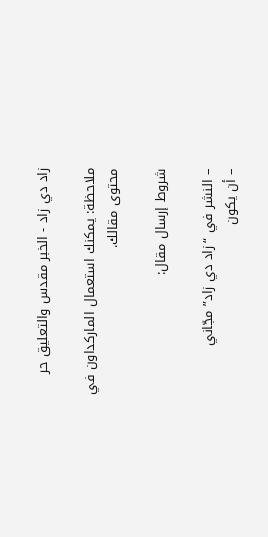زاد دي زاد - الخبر مقدس والتعليق حر

ملاحظة: يمكنك استعمال الماركداون في محتوى مقالك.

شروط إرسال مقال:

– النشر في “زاد دي زاد” مجّاني
– أن يكون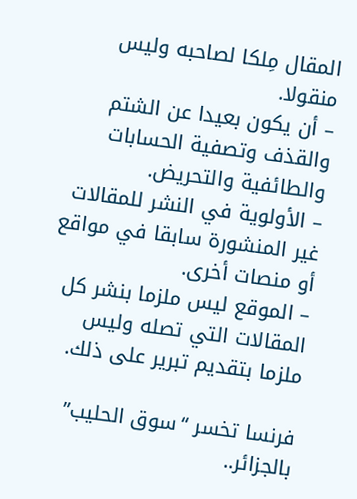المقال مِلكا لصاحبه وليس منقولا.
– أن يكون بعيدا عن الشتم والقذف وتصفية الحسابات والطائفية والتحريض.
– الأولوية في النشر للمقالات غير المنشورة سابقا في مواقع أو منصات أخرى.
– الموقع ليس ملزما بنشر كل المقالات التي تصله وليس ملزما بتقديم تبرير على ذلك.

فرنسا تخسر “سوق الحليب” بالجزائر..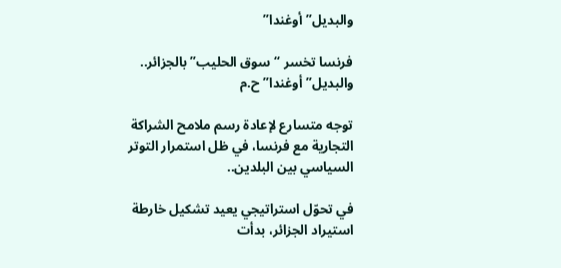والبديل”أوغندا”

فرنسا تخسر “سوق الحليب” بالجزائر.. والبديل”أوغندا” ح.م

توجه متسارع لإعادة رسم ملامح الشراكة التجارية مع فرنسا، في ظل استمرار التوتر السياسي بين البلدين..

في تحوّل استراتيجي يعيد تشكيل خارطة استيراد الجزائر، بدأت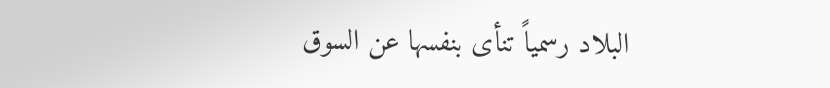البلاد رسمياً تنأى بنفسها عن السوق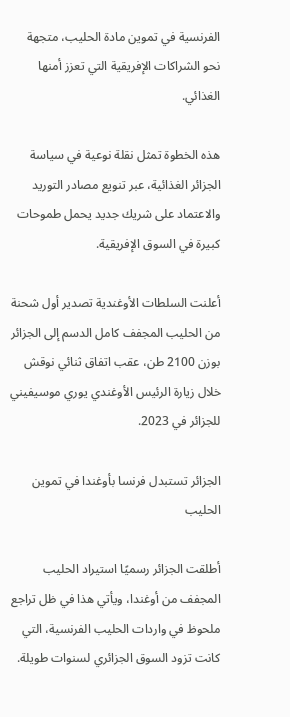الفرنسية في تموين مادة الحليب، متجهة نحو الشراكات الإفريقية التي تعزز أمنها الغذائي.

هذه الخطوة تمثل نقلة نوعية في سياسة الجزائر الغذائية، عبر تنويع مصادر التوريد والاعتماد على شريك جديد يحمل طموحات كبيرة في السوق الإفريقية.

أعلنت السلطات الأوغندية تصدير أول شحنة من الحليب المجفف كامل الدسم إلى الجزائر بوزن 2100 طن، عقب اتفاق ثنائي نوقش خلال زيارة الرئيس الأوغندي يوري موسيفيني للجزائر في 2023.

الجزائر تستبدل فرنسا بأوغندا في تموين الحليب

أطلقت الجزائر رسميًا استيراد الحليب المجفف من أوغندا، ويأتي هذا في ظل تراجع ملحوظ في واردات الحليب الفرنسية، التي كانت تزود السوق الجزائري لسنوات طويلة.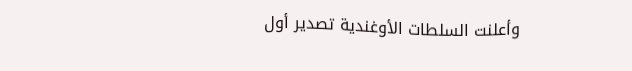وأعلنت السلطات الأوغندية تصدير أول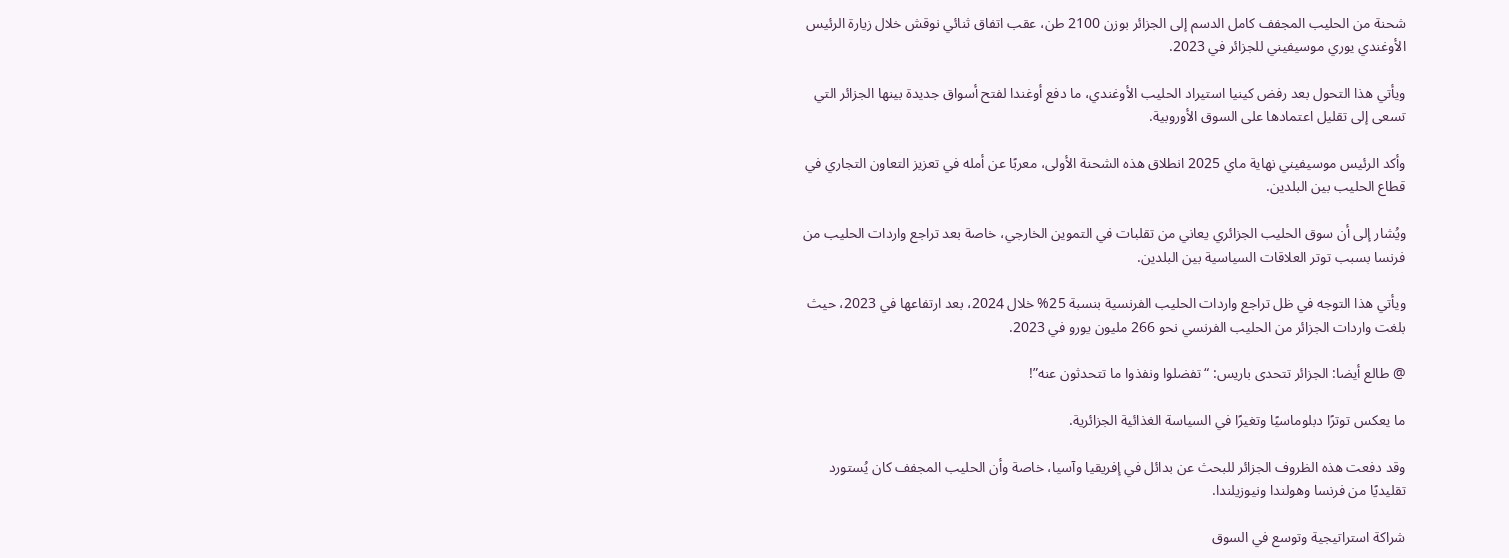شحنة من الحليب المجفف كامل الدسم إلى الجزائر بوزن 2100 طن، عقب اتفاق ثنائي نوقش خلال زيارة الرئيس الأوغندي يوري موسيفيني للجزائر في 2023.

ويأتي هذا التحول بعد رفض كينيا استيراد الحليب الأوغندي، ما دفع أوغندا لفتح أسواق جديدة بينها الجزائر التي تسعى إلى تقليل اعتمادها على السوق الأوروبية.

وأكد الرئيس موسيفيني نهاية ماي 2025 انطلاق هذه الشحنة الأولى، معربًا عن أمله في تعزيز التعاون التجاري في قطاع الحليب بين البلدين.

ويُشار إلى أن سوق الحليب الجزائري يعاني من تقلبات في التموين الخارجي، خاصة بعد تراجع واردات الحليب من فرنسا بسبب توتر العلاقات السياسية بين البلدين.

ويأتي هذا التوجه في ظل تراجع واردات الحليب الفرنسية بنسبة 25% خلال 2024، بعد ارتفاعها في 2023، حيث بلغت واردات الجزائر من الحليب الفرنسي نحو 266 مليون يورو في 2023.

@ طالع أيضا: الجزائر تتحدى باريس: “تفضلوا ونفذوا ما تتحدثون عنه”!

ما يعكس توترًا دبلوماسيًا وتغيرًا في السياسة الغذائية الجزائرية.

وقد دفعت هذه الظروف الجزائر للبحث عن بدائل في إفريقيا وآسيا، خاصة وأن الحليب المجفف كان يُستورد تقليديًا من فرنسا وهولندا ونيوزيلندا.

شراكة استراتيجية وتوسع في السوق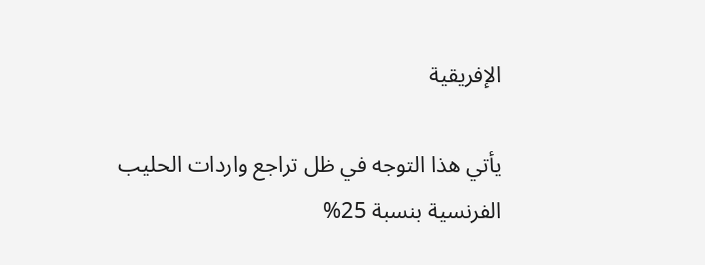الإفريقية

يأتي هذا التوجه في ظل تراجع واردات الحليب الفرنسية بنسبة 25%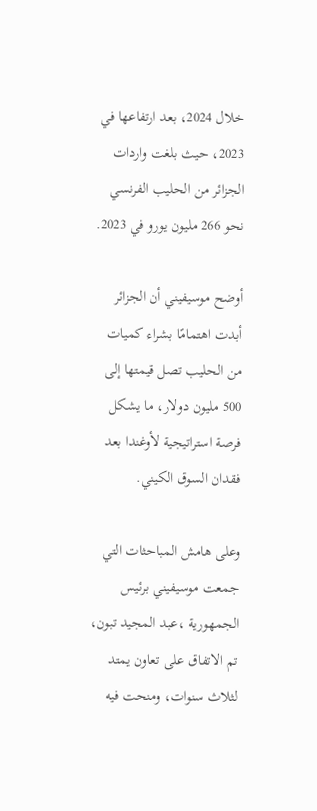خلال 2024، بعد ارتفاعها في 2023، حيث بلغت واردات الجزائر من الحليب الفرنسي نحو 266 مليون يورو في 2023.

أوضح موسيفيني أن الجزائر أبدت اهتمامًا بشراء كميات من الحليب تصل قيمتها إلى 500 مليون دولار، ما يشكل فرصة استراتيجية لأوغندا بعد فقدان السوق الكيني.

وعلى هامش المباحثات التي جمعت موسيفيني برئيس الجمهورية ،عبد المجيد تبون، تم الاتفاق على تعاون يمتد لثلاث سنوات، ومنحت فيه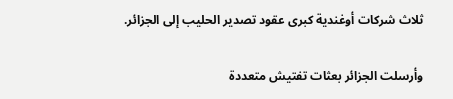ثلاث شركات أوغندية كبرى عقود تصدير الحليب إلى الجزائر.

وأرسلت الجزائر بعثات تفتيش متعددة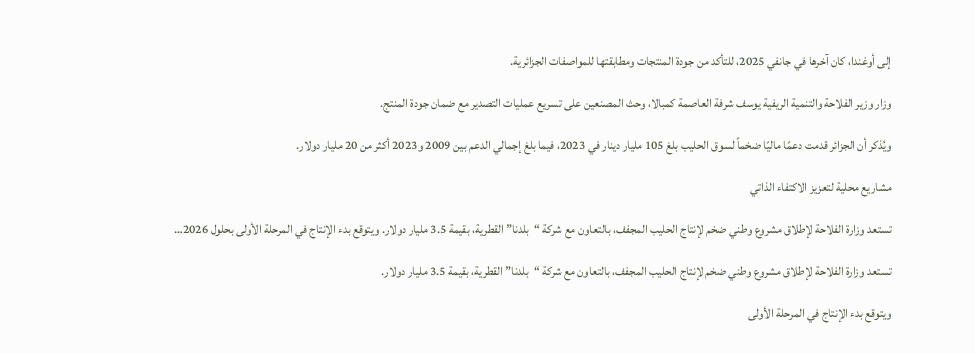إلى أوغندا، كان آخرها في جانفي 2025، للتأكد من جودة المنتجات ومطابقتها للمواصفات الجزائرية.

وزار وزير الفلاحة والتنمية الريفية يوسف شرفة العاصمة كمبالا، وحث المصنعين على تسريع عمليات التصدير مع ضمان جودة المنتج.

ويُذكر أن الجزائر قدمت دعمًا ماليًا ضخماً لسوق الحليب بلغ 105 مليار دينار في 2023، فيما بلغ إجمالي الدعم بين 2009 و2023 أكثر من 20 مليار دولار.

مشاريع محلية لتعزيز الاكتفاء الذاتي

تستعد وزارة الفلاحة لإطلاق مشروع وطني ضخم لإنتاج الحليب المجفف، بالتعاون مع شركة “بلدنا” القطرية، بقيمة 3.5 مليار دولار. ويتوقع بدء الإنتاج في المرحلة الأولى بحلول 2026…

تستعد وزارة الفلاحة لإطلاق مشروع وطني ضخم لإنتاج الحليب المجفف، بالتعاون مع شركة “بلدنا” القطرية، بقيمة 3.5 مليار دولار.

ويتوقع بدء الإنتاج في المرحلة الأولى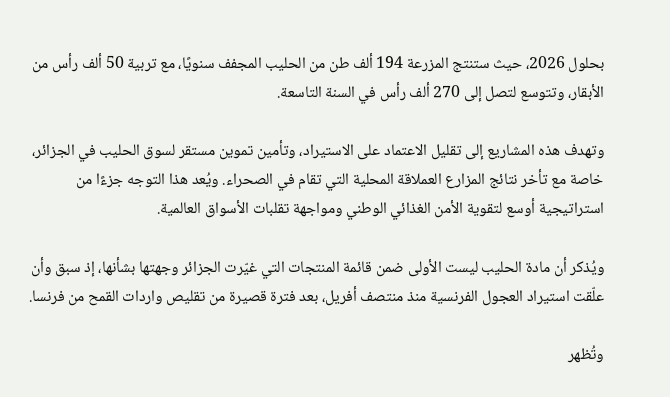بحلول 2026، حيث ستنتج المزرعة 194 ألف طن من الحليب المجفف سنويًا، مع تربية 50 ألف رأس من الأبقار، وتتوسع لتصل إلى 270 ألف رأس في السنة التاسعة.

وتهدف هذه المشاريع إلى تقليل الاعتماد على الاستيراد، وتأمين تموين مستقر لسوق الحليب في الجزائر، خاصة مع تأخر نتائج المزارع العملاقة المحلية التي تقام في الصحراء. ويُعد هذا التوجه جزءًا من استراتيجية أوسع لتقوية الأمن الغذائي الوطني ومواجهة تقلبات الأسواق العالمية.

ويُذكر أن مادة الحليب ليست الأولى ضمن قائمة المنتجات التي غيّرت الجزائر وجهتها بشأنها، إذ سبق وأن علّقت استيراد العجول الفرنسية منذ منتصف أفريل، بعد فترة قصيرة من تقليص واردات القمح من فرنسا.

وتُظهر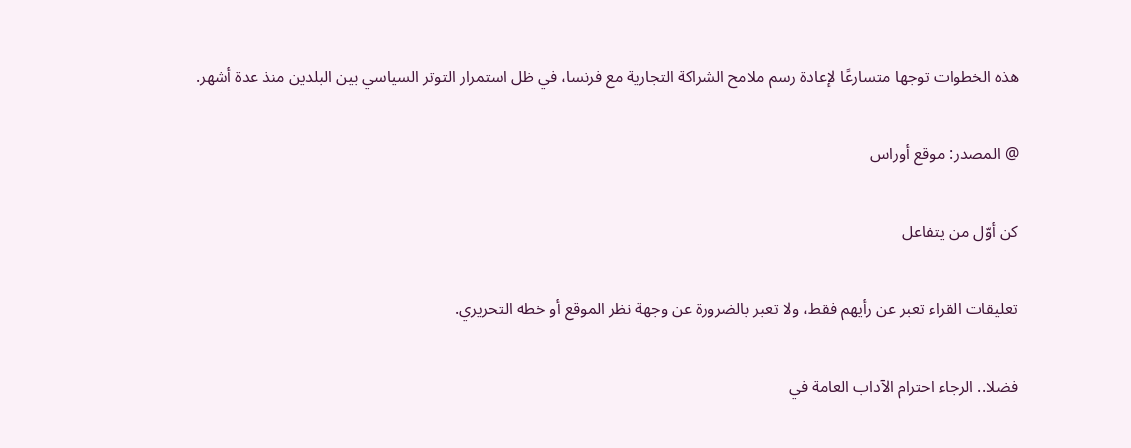هذه الخطوات توجها متسارعًا لإعادة رسم ملامح الشراكة التجارية مع فرنسا، في ظل استمرار التوتر السياسي بين البلدين منذ عدة أشهر.

@ المصدر: موقع أوراس

كن أوّل من يتفاعل

تعليقات القراء تعبر عن رأيهم فقط، ولا تعبر بالضرورة عن وجهة نظر الموقع أو خطه التحريري.

فضلا.. الرجاء احترام الآداب العامة في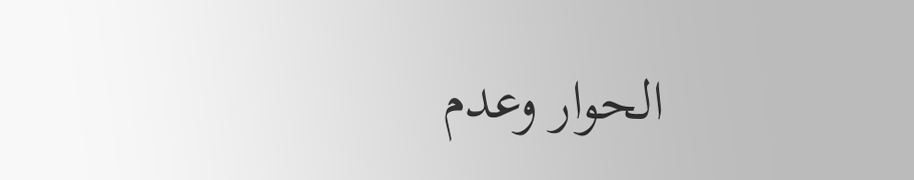الحوار وعدم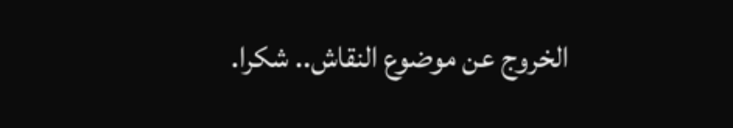الخروج عن موضوع النقاش.. شكرا.